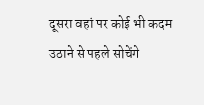दूसरा वहां पर कोई भी कदम उठाने से पहले सोचेंगे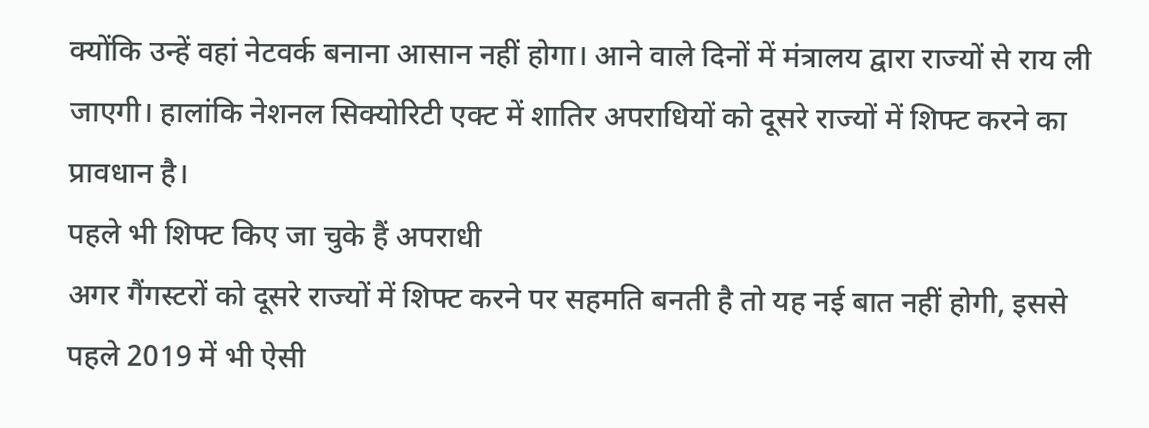क्योंकि उन्हें वहां नेटवर्क बनाना आसान नहीं होगा। आने वाले दिनों में मंत्रालय द्वारा राज्यों से राय ली जाएगी। हालांकि नेशनल सिक्योरिटी एक्ट में शातिर अपराधियों को दूसरे राज्यों में शिफ्ट करने का प्रावधान है।
पहले भी शिफ्ट किए जा चुके हैं अपराधी
अगर गैंगस्टरों को दूसरे राज्यों में शिफ्ट करने पर सहमति बनती है तो यह नई बात नहीं होगी, इससे पहले 2019 में भी ऐसी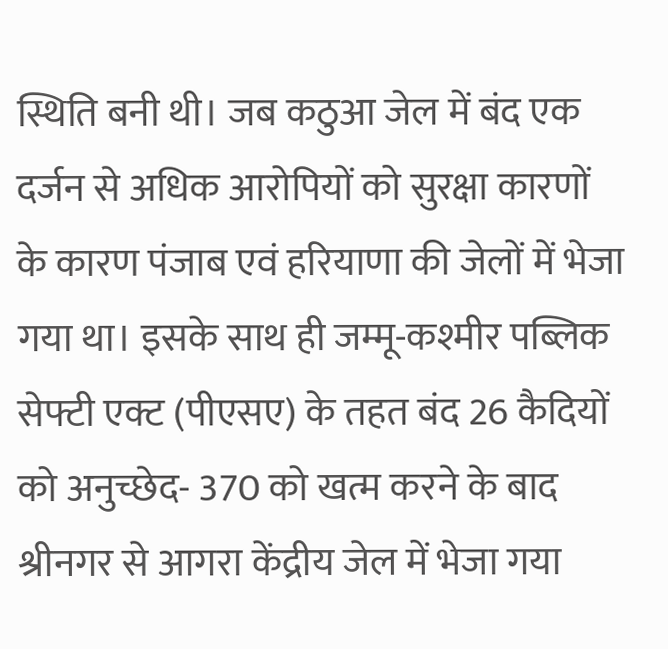स्थिति बनी थी। जब कठुआ जेल में बंद एक दर्जन से अधिक आरोपियों को सुरक्षा कारणों के कारण पंजाब एवं हरियाणा की जेलों में भेजा गया था। इसके साथ ही जम्मू-कश्मीर पब्लिक सेफ्टी एक्ट (पीएसए) के तहत बंद 26 कैदियों को अनुच्छेद- 370 को खत्म करने के बाद श्रीनगर से आगरा केंद्रीय जेल में भेजा गया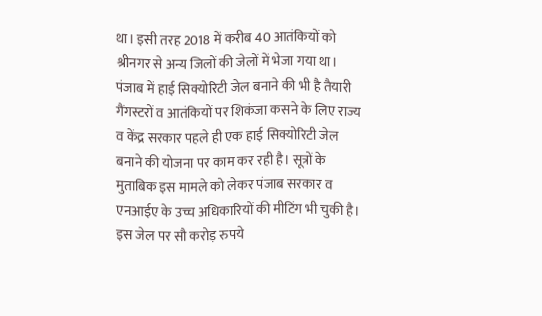था। इसी तरह 2018 में करीब 40 आतंकियों को श्रीनगर से अन्य जिलों की जेलों में भेजा गया था।
पंजाब में हाई सिक्योरिटी जेल बनाने की भी है तैयारी
गैंगस्टरों व आतंकियों पर शिकंजा कसने के लिए राज्य व केंद्र सरकार पहले ही एक हाई सिक्योरिटी जेल बनाने की योजना पर काम कर रही है। सूत्रों के मुताबिक इस मामले को लेकर पंजाब सरकार व एनआईए के उच्च अधिकारियों की मीटिंग भी चुकी है। इस जेल पर सौ करोड़ रुपये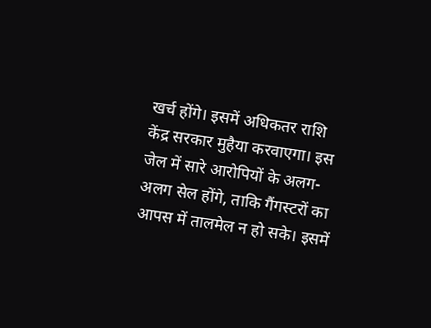खर्च होंगे। इसमें अधिकतर राशि केंद्र सरकार मुहैया करवाएगा। इस जेल में सारे आरोपियों के अलग-अलग सेल होंगे, ताकि गैंगस्टरों का आपस में तालमेल न हो सके। इसमें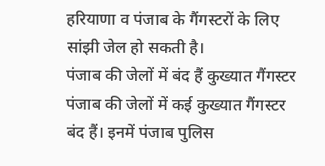हरियाणा व पंजाब के गैंगस्टरों के लिए सांझी जेल हो सकती है।
पंजाब की जेलों में बंद हैं कुख्यात गैंगस्टर
पंजाब की जेलों में कई कुख्यात गैंगस्टर बंद हैं। इनमें पंजाब पुलिस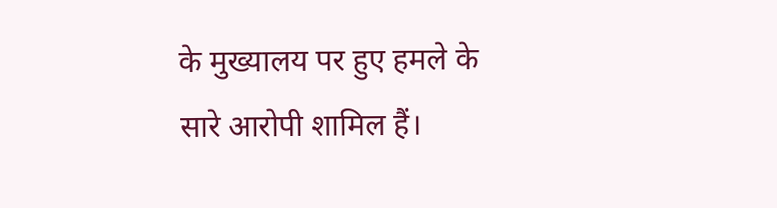के मुख्यालय पर हुए हमले के सारे आरोपी शामिल हैं।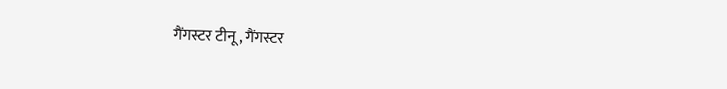गैंगस्टर टीनू, गैंगस्टर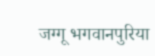जग्गू भगवानपुरिया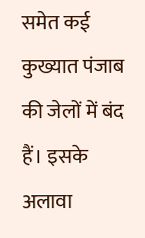समेत कई कुख्यात पंजाब की जेलों में बंद हैं। इसके अलावा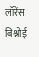लॉरेंस बिश्नोई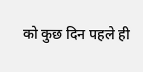को कुछ दिन पहले ही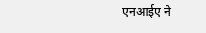एनआईए ने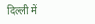दिल्ली में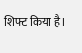शिफ्ट किया है।